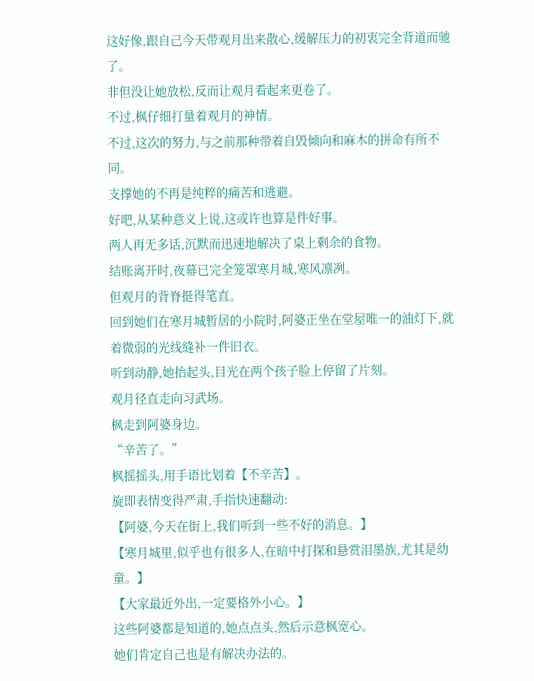这好像,跟自己今天带观月出来散心,缓解压力的初衷完全背道而驰了。
非但没让她放松,反而让观月看起来更卷了。
不过,枫仔细打量着观月的神情。
不过,这次的努力,与之前那种带着自毁倾向和麻木的拼命有所不同。
支撑她的不再是纯粹的痛苦和逃避。
好吧,从某种意义上说,这或许也算是件好事。
两人再无多话,沉默而迅速地解决了桌上剩余的食物。
结账离开时,夜幕已完全笼罩寒月城,寒风凛冽。
但观月的背脊挺得笔直。
回到她们在寒月城暂居的小院时,阿婆正坐在堂屋唯一的油灯下,就着微弱的光线缝补一件旧衣。
听到动静,她抬起头,目光在两个孩子脸上停留了片刻。
观月径直走向习武场。
枫走到阿婆身边。
“辛苦了。”
枫摇摇头,用手语比划着【不辛苦】。
旋即表情变得严肃,手指快速翻动:
【阿婆,今天在街上,我们听到一些不好的消息。】
【寒月城里,似乎也有很多人,在暗中打探和悬赏泪墨族,尤其是幼童。】
【大家最近外出,一定要格外小心。】
这些阿婆都是知道的,她点点头,然后示意枫宽心。
她们肯定自己也是有解决办法的。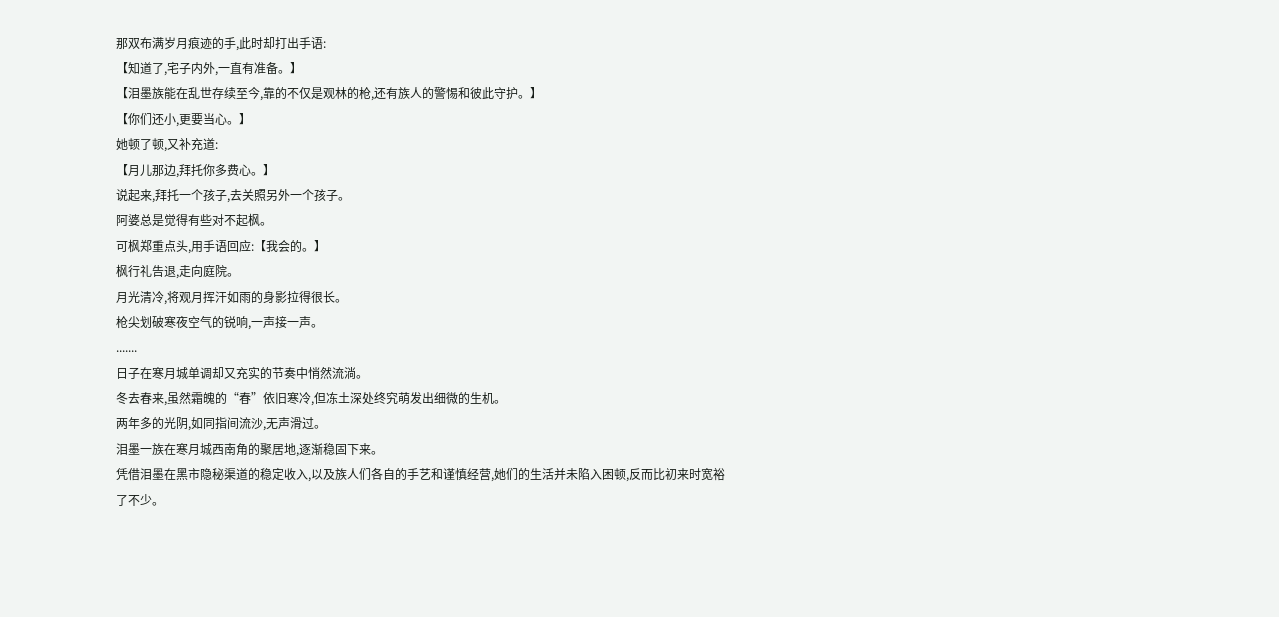那双布满岁月痕迹的手,此时却打出手语:
【知道了,宅子内外,一直有准备。】
【泪墨族能在乱世存续至今,靠的不仅是观林的枪,还有族人的警惕和彼此守护。】
【你们还小,更要当心。】
她顿了顿,又补充道:
【月儿那边,拜托你多费心。】
说起来,拜托一个孩子,去关照另外一个孩子。
阿婆总是觉得有些对不起枫。
可枫郑重点头,用手语回应:【我会的。】
枫行礼告退,走向庭院。
月光清冷,将观月挥汗如雨的身影拉得很长。
枪尖划破寒夜空气的锐响,一声接一声。
.......
日子在寒月城单调却又充实的节奏中悄然流淌。
冬去春来,虽然霜魄的“春”依旧寒冷,但冻土深处终究萌发出细微的生机。
两年多的光阴,如同指间流沙,无声滑过。
泪墨一族在寒月城西南角的聚居地,逐渐稳固下来。
凭借泪墨在黑市隐秘渠道的稳定收入,以及族人们各自的手艺和谨慎经营,她们的生活并未陷入困顿,反而比初来时宽裕了不少。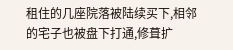租住的几座院落被陆续买下,相邻的宅子也被盘下打通,修葺扩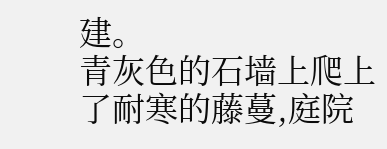建。
青灰色的石墙上爬上了耐寒的藤蔓,庭院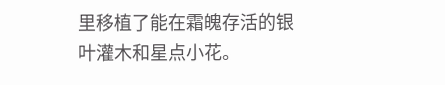里移植了能在霜魄存活的银叶灌木和星点小花。